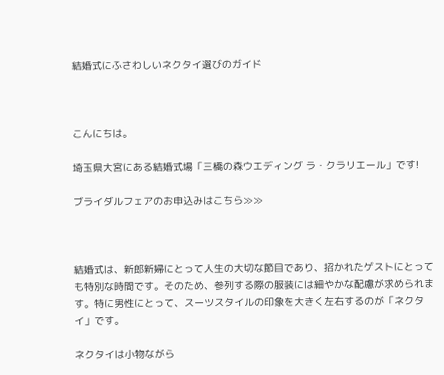結婚式にふさわしいネクタイ選びのガイド



こんにちは。

埼玉県大宮にある結婚式場「三橋の森ウエディング ラ・クラリエール」です!

ブライダルフェアのお申込みはこちら≫≫



結婚式は、新郎新婦にとって人生の大切な節目であり、招かれたゲストにとっても特別な時間です。そのため、参列する際の服装には細やかな配慮が求められます。特に男性にとって、スーツスタイルの印象を大きく左右するのが「ネクタイ」です。

ネクタイは小物ながら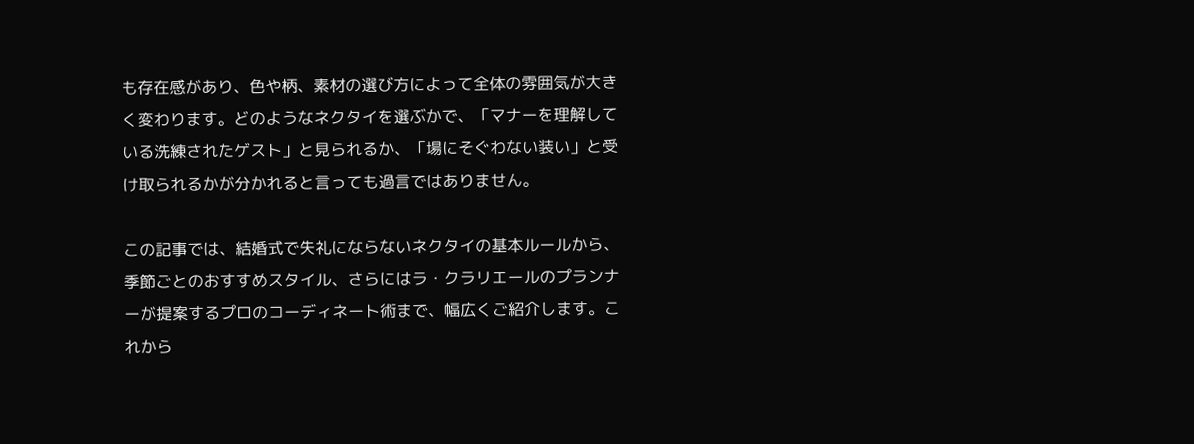も存在感があり、色や柄、素材の選び方によって全体の雰囲気が大きく変わります。どのようなネクタイを選ぶかで、「マナーを理解している洗練されたゲスト」と見られるか、「場にそぐわない装い」と受け取られるかが分かれると言っても過言ではありません。

この記事では、結婚式で失礼にならないネクタイの基本ルールから、季節ごとのおすすめスタイル、さらにはラ・クラリエールのプランナーが提案するプロのコーディネート術まで、幅広くご紹介します。これから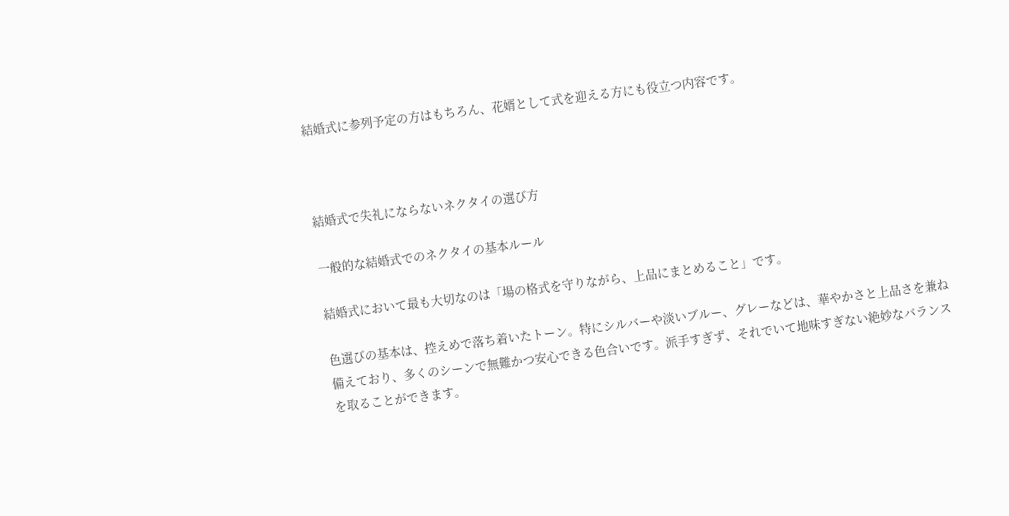結婚式に参列予定の方はもちろん、花婿として式を迎える方にも役立つ内容です。



結婚式で失礼にならないネクタイの選び方

一般的な結婚式でのネクタイの基本ルール

結婚式において最も大切なのは「場の格式を守りながら、上品にまとめること」です。

色選びの基本は、控えめで落ち着いたトーン。特にシルバーや淡いブルー、グレーなどは、華やかさと上品さを兼ね備えており、多くのシーンで無難かつ安心できる色合いです。派手すぎず、それでいて地味すぎない絶妙なバランスを取ることができます。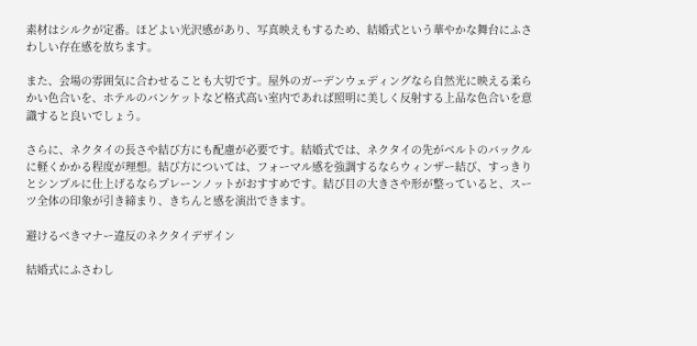素材はシルクが定番。ほどよい光沢感があり、写真映えもするため、結婚式という華やかな舞台にふさわしい存在感を放ちます。

また、会場の雰囲気に合わせることも大切です。屋外のガーデンウェディングなら自然光に映える柔らかい色合いを、ホテルのバンケットなど格式高い室内であれば照明に美しく反射する上品な色合いを意識すると良いでしょう。

さらに、ネクタイの長さや結び方にも配慮が必要です。結婚式では、ネクタイの先がベルトのバックルに軽くかかる程度が理想。結び方については、フォーマル感を強調するならウィンザー結び、すっきりとシンプルに仕上げるならプレーンノットがおすすめです。結び目の大きさや形が整っていると、スーツ全体の印象が引き締まり、きちんと感を演出できます。

避けるべきマナー違反のネクタイデザイン

結婚式にふさわし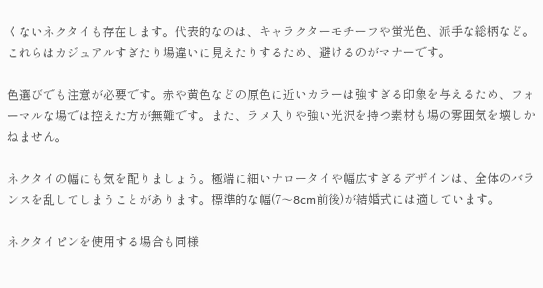くないネクタイも存在します。代表的なのは、キャラクターモチーフや蛍光色、派手な総柄など。これらはカジュアルすぎたり場違いに見えたりするため、避けるのがマナーです。

色選びでも注意が必要です。赤や黄色などの原色に近いカラーは強すぎる印象を与えるため、フォーマルな場では控えた方が無難です。また、ラメ入りや強い光沢を持つ素材も場の雰囲気を壊しかねません。

ネクタイの幅にも気を配りましょう。極端に細いナロータイや幅広すぎるデザインは、全体のバランスを乱してしまうことがあります。標準的な幅(7〜8cm前後)が結婚式には適しています。

ネクタイピンを使用する場合も同様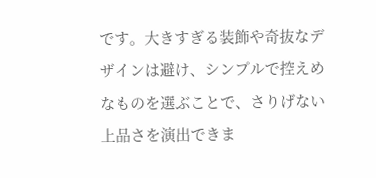です。大きすぎる装飾や奇抜なデザインは避け、シンプルで控えめなものを選ぶことで、さりげない上品さを演出できま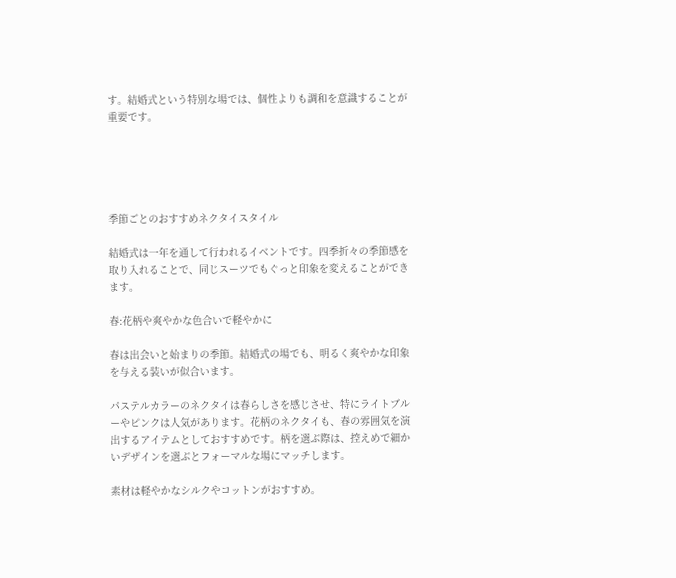す。結婚式という特別な場では、個性よりも調和を意識することが重要です。





季節ごとのおすすめネクタイスタイル

結婚式は一年を通して行われるイベントです。四季折々の季節感を取り入れることで、同じスーツでもぐっと印象を変えることができます。

春:花柄や爽やかな色合いで軽やかに

春は出会いと始まりの季節。結婚式の場でも、明るく爽やかな印象を与える装いが似合います。

パステルカラーのネクタイは春らしさを感じさせ、特にライトブルーやピンクは人気があります。花柄のネクタイも、春の雰囲気を演出するアイテムとしておすすめです。柄を選ぶ際は、控えめで細かいデザインを選ぶとフォーマルな場にマッチします。

素材は軽やかなシルクやコットンがおすすめ。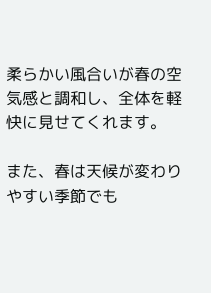柔らかい風合いが春の空気感と調和し、全体を軽快に見せてくれます。

また、春は天候が変わりやすい季節でも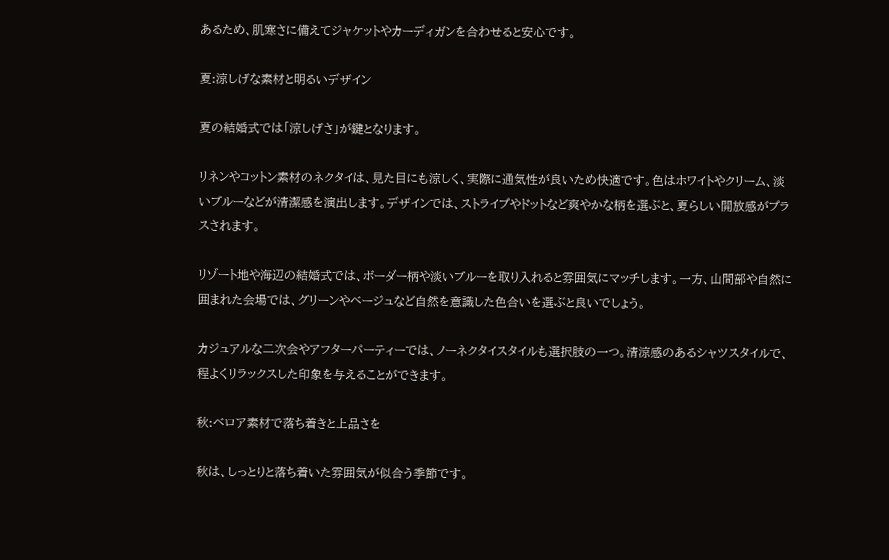あるため、肌寒さに備えてジャケットやカーディガンを合わせると安心です。

夏:涼しげな素材と明るいデザイン

夏の結婚式では「涼しげさ」が鍵となります。

リネンやコットン素材のネクタイは、見た目にも涼しく、実際に通気性が良いため快適です。色はホワイトやクリーム、淡いブルーなどが清潔感を演出します。デザインでは、ストライプやドットなど爽やかな柄を選ぶと、夏らしい開放感がプラスされます。

リゾート地や海辺の結婚式では、ボーダー柄や淡いブルーを取り入れると雰囲気にマッチします。一方、山間部や自然に囲まれた会場では、グリーンやベージュなど自然を意識した色合いを選ぶと良いでしょう。

カジュアルな二次会やアフターパーティーでは、ノーネクタイスタイルも選択肢の一つ。清涼感のあるシャツスタイルで、程よくリラックスした印象を与えることができます。

秋:ベロア素材で落ち着きと上品さを

秋は、しっとりと落ち着いた雰囲気が似合う季節です。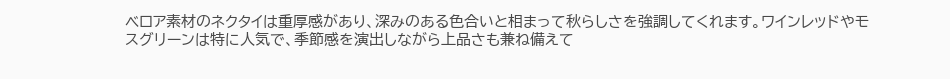ベロア素材のネクタイは重厚感があり、深みのある色合いと相まって秋らしさを強調してくれます。ワインレッドやモスグリーンは特に人気で、季節感を演出しながら上品さも兼ね備えて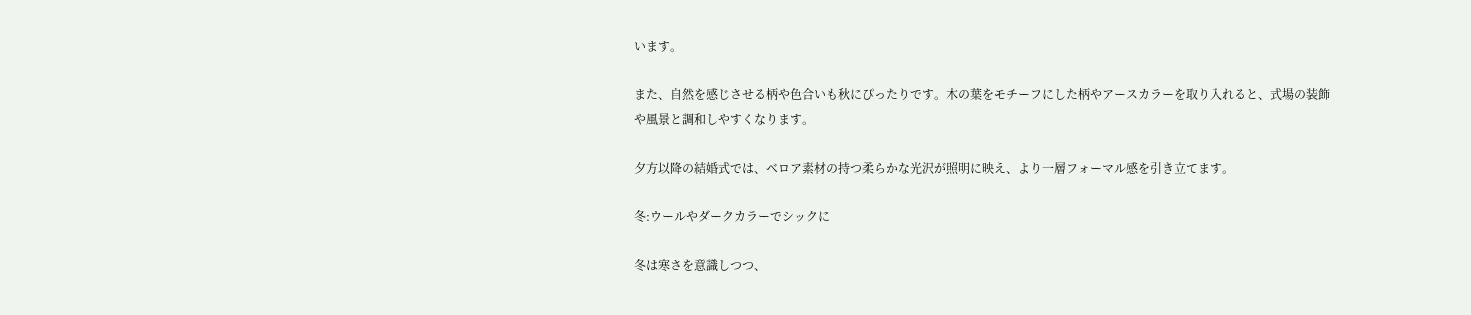います。

また、自然を感じさせる柄や色合いも秋にぴったりです。木の葉をモチーフにした柄やアースカラーを取り入れると、式場の装飾や風景と調和しやすくなります。

夕方以降の結婚式では、ベロア素材の持つ柔らかな光沢が照明に映え、より一層フォーマル感を引き立てます。

冬:ウールやダークカラーでシックに

冬は寒さを意識しつつ、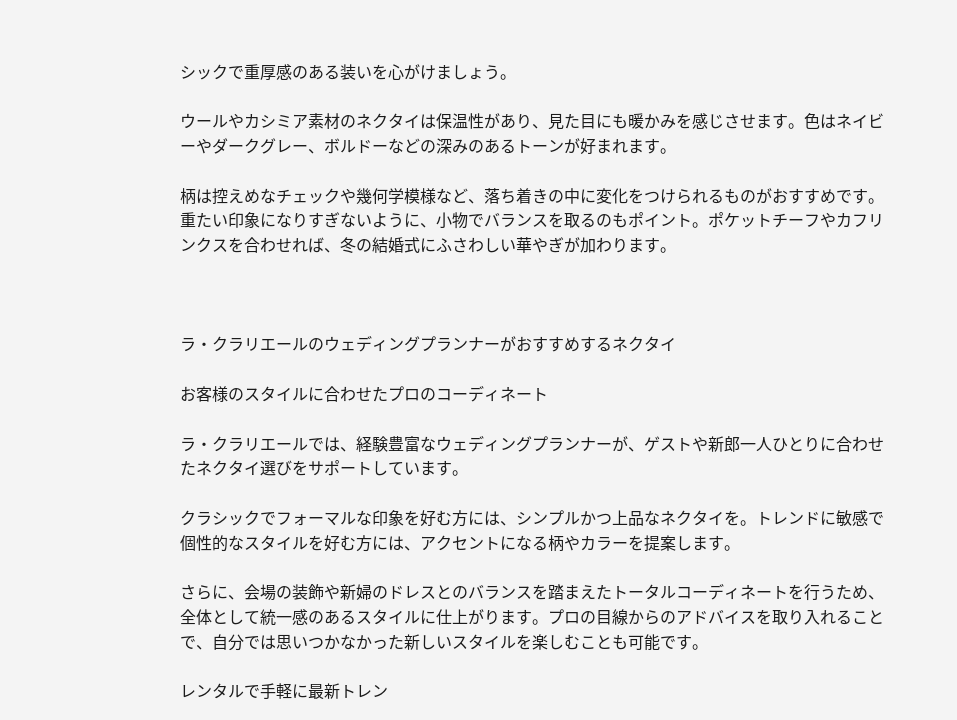シックで重厚感のある装いを心がけましょう。

ウールやカシミア素材のネクタイは保温性があり、見た目にも暖かみを感じさせます。色はネイビーやダークグレー、ボルドーなどの深みのあるトーンが好まれます。

柄は控えめなチェックや幾何学模様など、落ち着きの中に変化をつけられるものがおすすめです。重たい印象になりすぎないように、小物でバランスを取るのもポイント。ポケットチーフやカフリンクスを合わせれば、冬の結婚式にふさわしい華やぎが加わります。



ラ・クラリエールのウェディングプランナーがおすすめするネクタイ

お客様のスタイルに合わせたプロのコーディネート

ラ・クラリエールでは、経験豊富なウェディングプランナーが、ゲストや新郎一人ひとりに合わせたネクタイ選びをサポートしています。

クラシックでフォーマルな印象を好む方には、シンプルかつ上品なネクタイを。トレンドに敏感で個性的なスタイルを好む方には、アクセントになる柄やカラーを提案します。

さらに、会場の装飾や新婦のドレスとのバランスを踏まえたトータルコーディネートを行うため、全体として統一感のあるスタイルに仕上がります。プロの目線からのアドバイスを取り入れることで、自分では思いつかなかった新しいスタイルを楽しむことも可能です。

レンタルで手軽に最新トレン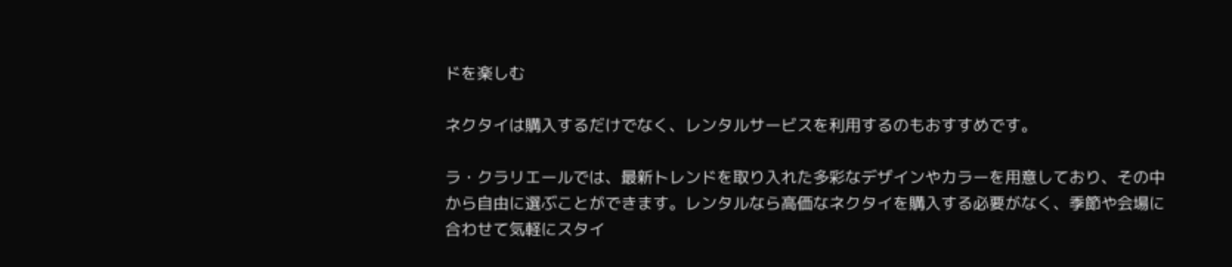ドを楽しむ

ネクタイは購入するだけでなく、レンタルサービスを利用するのもおすすめです。

ラ・クラリエールでは、最新トレンドを取り入れた多彩なデザインやカラーを用意しており、その中から自由に選ぶことができます。レンタルなら高価なネクタイを購入する必要がなく、季節や会場に合わせて気軽にスタイ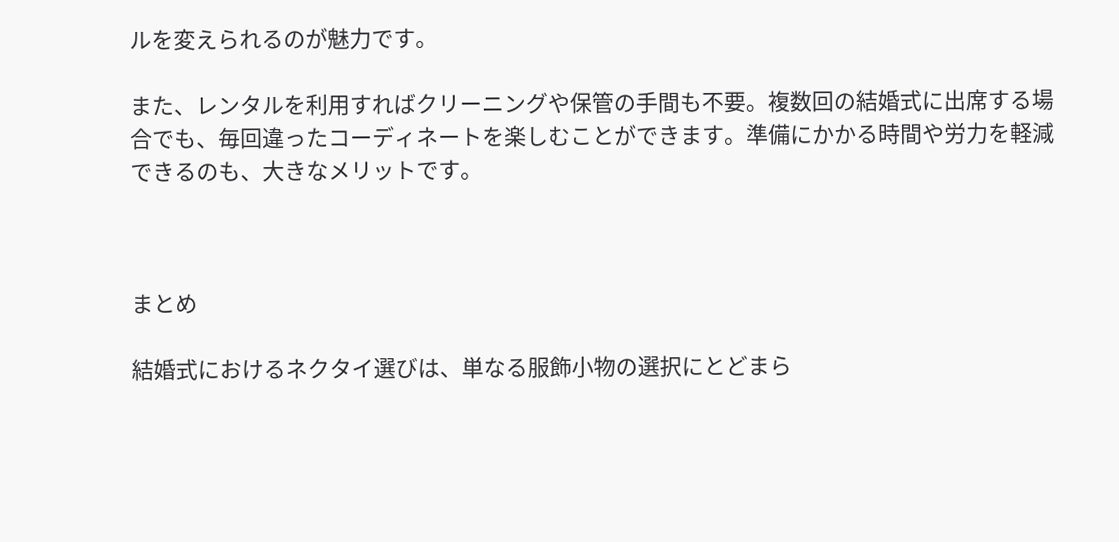ルを変えられるのが魅力です。

また、レンタルを利用すればクリーニングや保管の手間も不要。複数回の結婚式に出席する場合でも、毎回違ったコーディネートを楽しむことができます。準備にかかる時間や労力を軽減できるのも、大きなメリットです。



まとめ

結婚式におけるネクタイ選びは、単なる服飾小物の選択にとどまら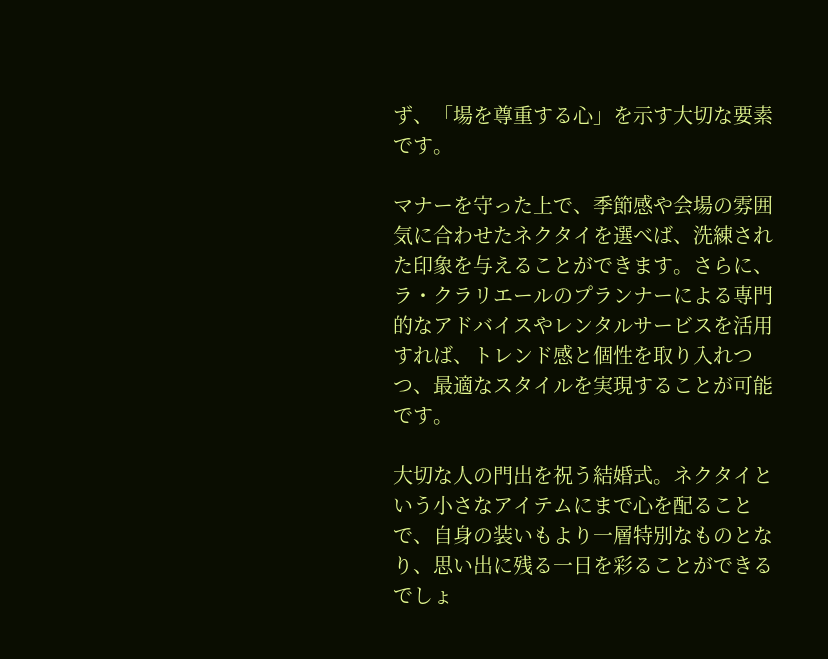ず、「場を尊重する心」を示す大切な要素です。

マナーを守った上で、季節感や会場の雰囲気に合わせたネクタイを選べば、洗練された印象を与えることができます。さらに、ラ・クラリエールのプランナーによる専門的なアドバイスやレンタルサービスを活用すれば、トレンド感と個性を取り入れつつ、最適なスタイルを実現することが可能です。

大切な人の門出を祝う結婚式。ネクタイという小さなアイテムにまで心を配ることで、自身の装いもより一層特別なものとなり、思い出に残る一日を彩ることができるでしょ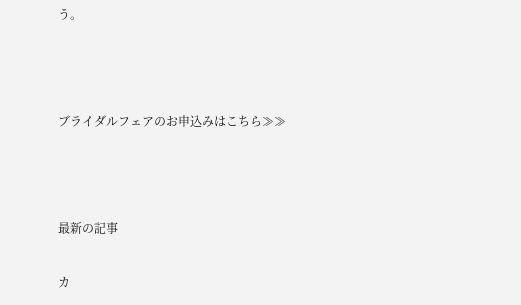う。



ブライダルフェアのお申込みはこちら≫≫



最新の記事

カ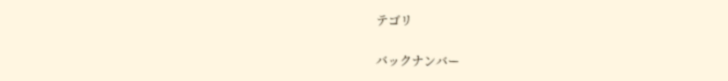テゴリ

バックナンバー